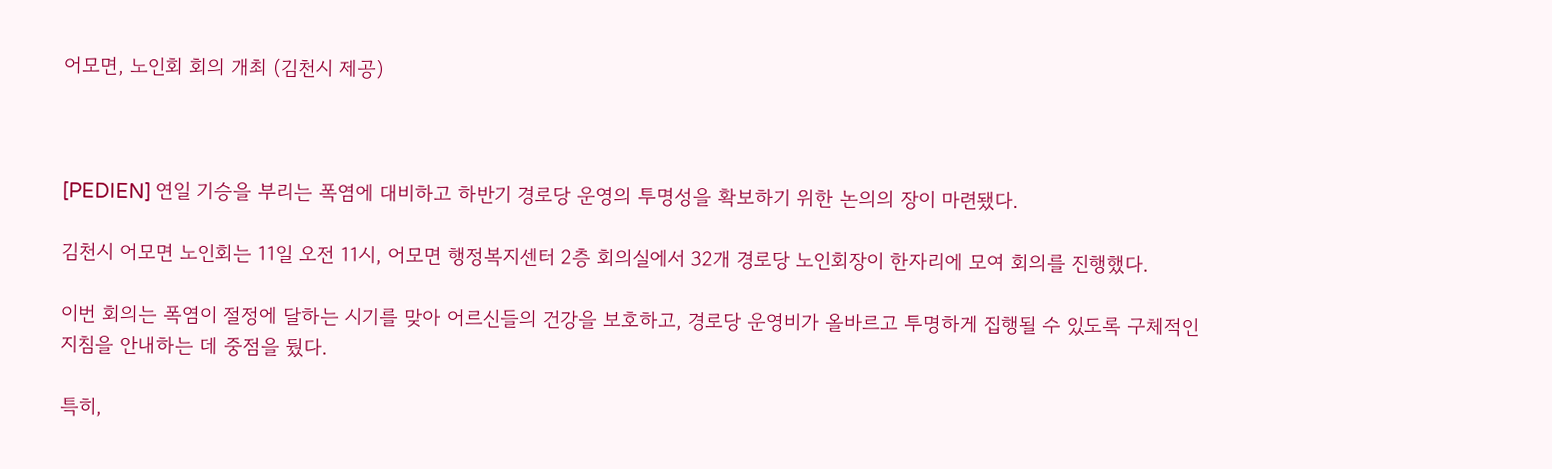어모면, 노인회 회의 개최 (김천시 제공)



[PEDIEN] 연일 기승을 부리는 폭염에 대비하고 하반기 경로당 운영의 투명성을 확보하기 위한 논의의 장이 마련됐다.

김천시 어모면 노인회는 11일 오전 11시, 어모면 행정복지센터 2층 회의실에서 32개 경로당 노인회장이 한자리에 모여 회의를 진행했다.

이번 회의는 폭염이 절정에 달하는 시기를 맞아 어르신들의 건강을 보호하고, 경로당 운영비가 올바르고 투명하게 집행될 수 있도록 구체적인 지침을 안내하는 데 중점을 뒀다.

특히,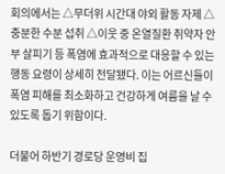회의에서는 △무더위 시간대 야외 활동 자제 △충분한 수분 섭취 △이웃 중 온열질환 취약자 안부 살피기 등 폭염에 효과적으로 대응할 수 있는 행동 요령이 상세히 전달됐다. 이는 어르신들이 폭염 피해를 최소화하고 건강하게 여름을 날 수 있도록 돕기 위함이다.

더불어 하반기 경로당 운영비 집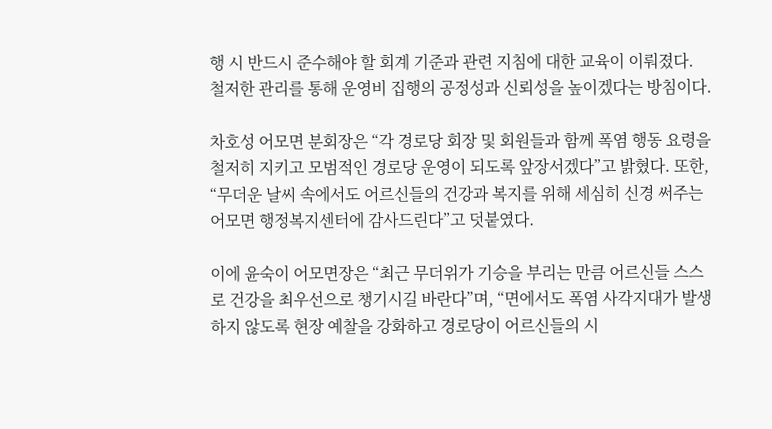행 시 반드시 준수해야 할 회계 기준과 관련 지침에 대한 교육이 이뤄졌다. 철저한 관리를 통해 운영비 집행의 공정성과 신뢰성을 높이겠다는 방침이다.

차호성 어모면 분회장은 “각 경로당 회장 및 회원들과 함께 폭염 행동 요령을 철저히 지키고 모범적인 경로당 운영이 되도록 앞장서겠다”고 밝혔다. 또한, “무더운 날씨 속에서도 어르신들의 건강과 복지를 위해 세심히 신경 써주는 어모면 행정복지센터에 감사드린다”고 덧붙였다.

이에 윤숙이 어모면장은 “최근 무더위가 기승을 부리는 만큼 어르신들 스스로 건강을 최우선으로 챙기시길 바란다”며, “면에서도 폭염 사각지대가 발생하지 않도록 현장 예찰을 강화하고 경로당이 어르신들의 시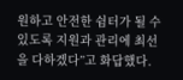원하고 안전한 쉼터가 될 수 있도록 지원과 관리에 최선을 다하겠다”고 화답했다.